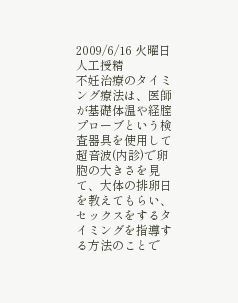2009/6/16 火曜日
人工授精
不妊治療のタイミング療法は、医師が基礎体温や経腟プローブという検査器具を使用して超音波(内診)で卵胞の大きさを見て、大体の排卵日を教えてもらい、セックスをするタイミングを指導する方法のことで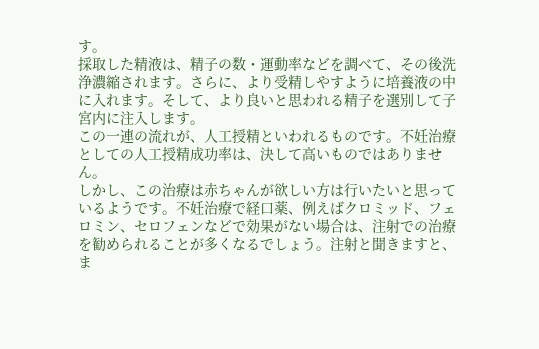す。
採取した精液は、精子の数・運動率などを調べて、その後洗浄濃縮されます。さらに、より受精しやすように培養液の中に入れます。そして、より良いと思われる精子を選別して子宮内に注入します。
この一連の流れが、人工授精といわれるものです。不妊治療としての人工授精成功率は、決して高いものではありません。
しかし、この治療は赤ちゃんが欲しい方は行いたいと思っているようです。不妊治療で経口薬、例えばクロミッド、フェロミン、セロフェンなどで効果がない場合は、注射での治療を勧められることが多くなるでしょう。注射と聞きますと、ま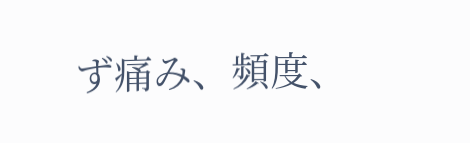ず痛み、頻度、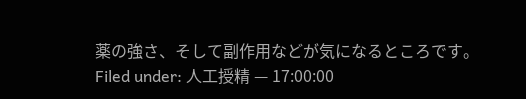薬の強さ、そして副作用などが気になるところです。
Filed under: 人工授精 — 17:00:00